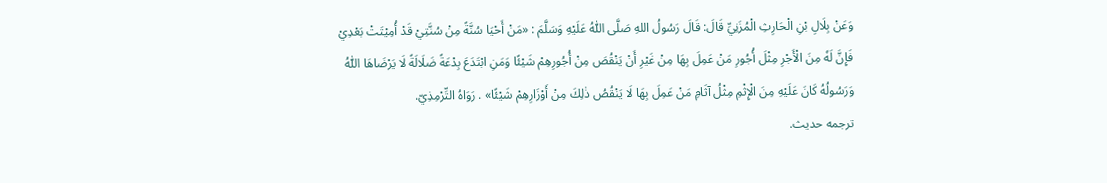وَعَنْ بِلَالِ بْنِ الْحَارِثِ الْمُزَنِيِّ قَالَ: قَالَ رَسُولُ اللهِ صَلَّى اللّٰهُ عَلَيْهِ وَسَلَّمَ : «مَنْ أَحْيَا سُنَّةً مِنْ سُنَّتِيْ قَدْ أُمِيْتَتْ بَعْدِيْ فَإِنَّ لَهٗ مِنَ الْأَجْرِ مِثْلَ أُجُورِ مَنْ عَمِلَ بِهَا مِنْ غَيْرِ أَنْ يَنْقُصَ مِنْ أُجُورِهِمْ شَيْئًا وَمَنِ ابْتَدَعَ بِدْعَةً ضَلَالَةً لَا يَرْضَاهَا اللّٰهُ وَرَسُولُهُ كَانَ عَلَيْهِ مِنَ الْإِثْمِ مِثْلُ آثَامِ مَنْ عَمِلَ بِهَا لَا يَنْقُصُ ذٰلِكَ مِنْ أَوْزَارِهِمْ شَيْئًا» . رَوَاهُ التِّرْمِذِيّ.
ترجمه حديث.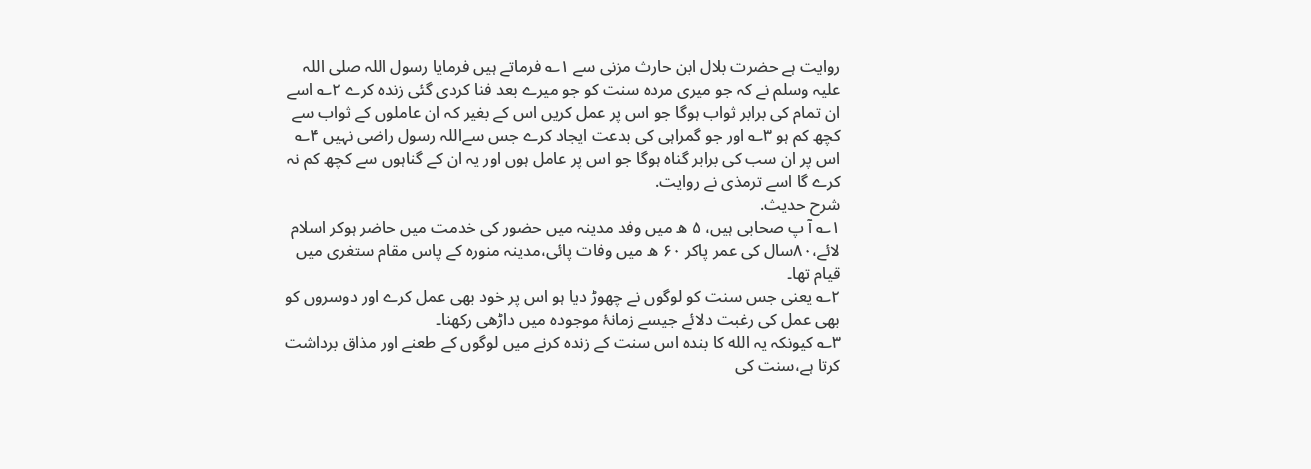روایت ہے حضرت بلال ابن حارث مزنی سے ۱؎ فرماتے ہیں فرمایا رسول اللہ صلی اللہ علیہ وسلم نے کہ جو میری مردہ سنت کو جو میرے بعد فنا کردی گئی زندہ کرے ۲؎ اسے ان تمام کی برابر ثواب ہوگا جو اس پر عمل کریں اس کے بغیر کہ ان عاملوں کے ثواب سے کچھ کم ہو ۳؎ اور جو گمراہی کی بدعت ایجاد کرے جس سےاللہ رسول راضی نہیں ۴؎ اس پر ان سب کی برابر گناہ ہوگا جو اس پر عامل ہوں اور یہ ان کے گناہوں سے کچھ کم نہ کرے گا اسے ترمذی نے روایت.
شرح حديث.
۱؎ آ پ صحابی ہیں، ۵ ھ میں وفد مدینہ میں حضور کی خدمت میں حاضر ہوکر اسلام لائے،۸۰سال کی عمر پاکر ۶۰ ھ میں وفات پائی،مدینہ منورہ کے پاس مقام ستغری میں قیام تھا۔
۲؎ یعنی جس سنت کو لوگوں نے چھوڑ دیا ہو اس پر خود بھی عمل کرے اور دوسروں کو بھی عمل کی رغبت دلائے جیسے زمانۂ موجودہ میں داڑھی رکھنا۔
۳؎ کیونکہ یہ الله کا بندہ اس سنت کے زندہ کرنے میں لوگوں کے طعنے اور مذاق برداشت کرتا ہے،سنت کی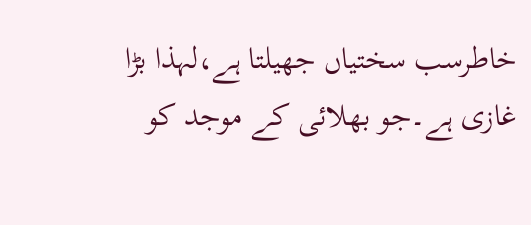خاطرسب سختیاں جھیلتا ہے،لہذا بڑا غازی ہے۔جو بھلائی کے موجد کو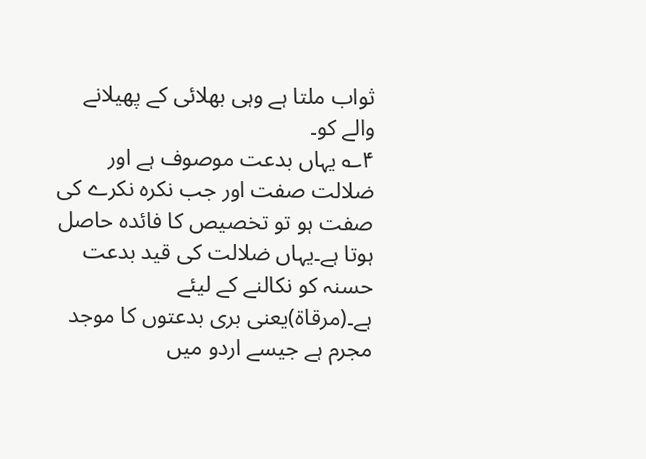ثواب ملتا ہے وہی بھلائی کے پھیلانے والے کو۔
۴؎ یہاں بدعت موصوف ہے اور ضلالت صفت اور جب نکرہ نکرے کی صفت ہو تو تخصیص کا فائدہ حاصل ہوتا ہے۔یہاں ضلالت کی قید بدعت حسنہ کو نکالنے کے لیئے ہے۔(مرقاۃ)یعنی بری بدعتوں کا موجد مجرم ہے جیسے اردو میں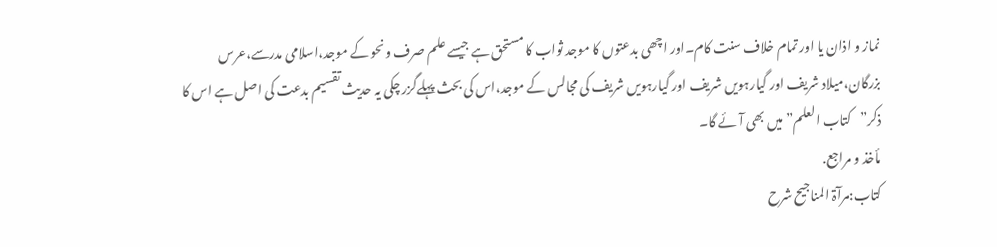نماز و اذان یا اور تمام خلاف سنت کام۔اور اچھی بدعتوں کا موجد ثواب کا مستحق ہے جیسے علم صرف ونحو کے موجد،اسلامی مدرسے،عرس بزرگان،میلاد شریف اور گیارہویں شریف اور گیارہویں شریف کی مجالس کے موجد،اس کی بحث پہلےگزر چکی یہ حدیث تقسیم بدعت کی اصل ہے اس کا ذکر”کتاب العلم” میں بھی آئے گا۔
مأخذ و مراجع.
کتاب:مرآۃ المناجیح شرح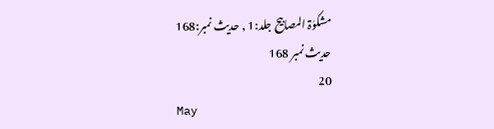مشکوٰۃ المصابیح جلد:1 , حدیث نمبر:168
حدیث نمبر 168
20
May